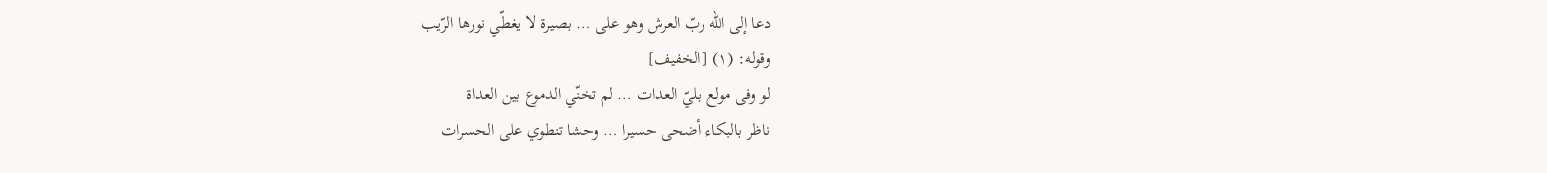دعا إلى الله ربّ العرش وهو على … بصيرة لا يغطّي نورها الرّيب
وقوله: (١) [الخفيف]
لو وفى مولع بليّ العدات … لم تخنّي الدموع بين العداة
ناظر بالبكاء أضحى حسيرا … وحشا تنطوي على الحسرات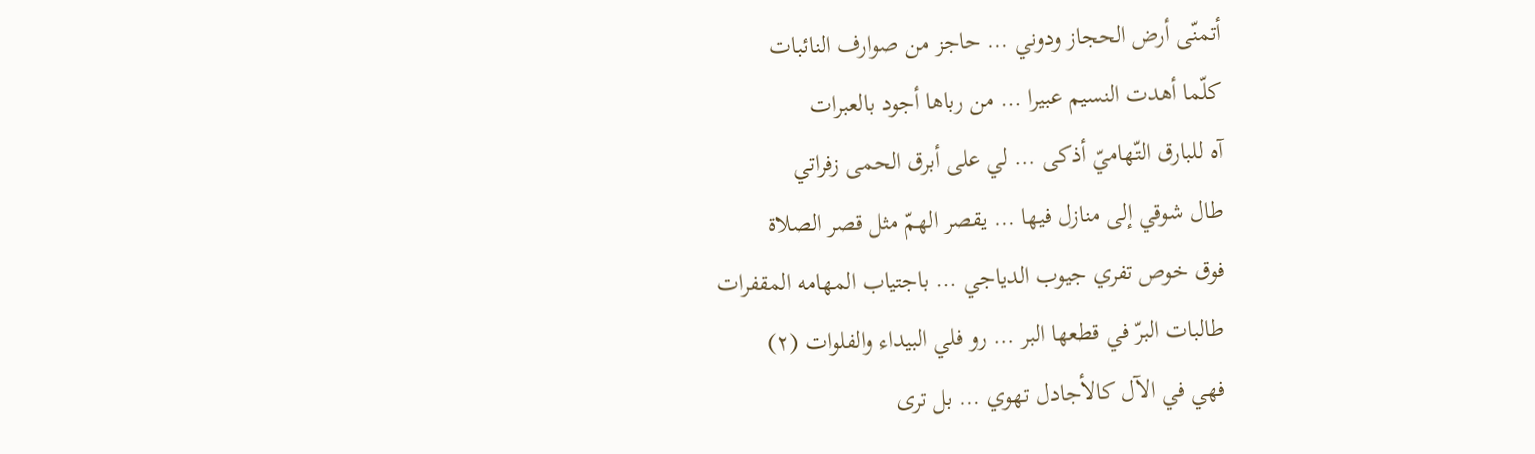أتمنّى أرض الحجاز ودوني … حاجز من صوارف النائبات
كلّما أهدت النسيم عبيرا … من رباها أجود بالعبرات
آه للبارق التّهاميّ أذكى … لي على أبرق الحمى زفراتي
طال شوقي إلى منازل فيها … يقصر الهمّ مثل قصر الصلاة
فوق خوص تفري جيوب الدياجي … باجتياب المهامه المقفرات
طالبات البرّ في قطعها البر … رو فلي البيداء والفلوات (٢)
فهي في الآل كالأجادل تهوي … بل ترى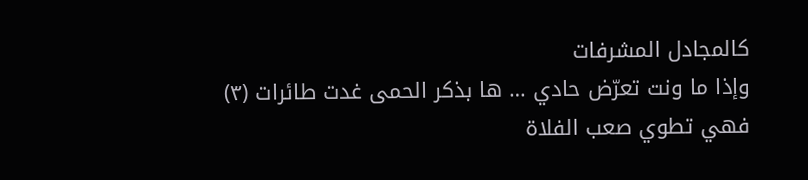كالمجادل المشرفات
وإذا ما ونت تعرّض حادي … ها بذكر الحمى غدت طائرات (٣)
فهي تطوي صعب الفلاة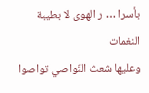بأسرا … ر الهوى لا بطيبة النغمات
وعليها شعث النّواصي تواصوا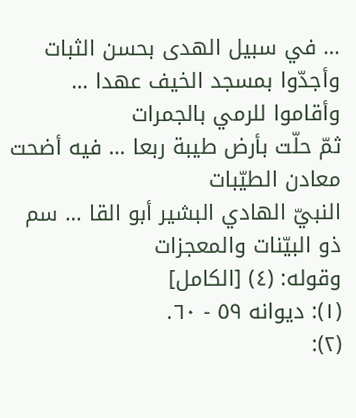… في سبيل الهدى بحسن الثبات
وأجدّوا بمسجد الخيف عهدا … وأقاموا للرمي بالجمرات
ثمّ حلّت بأرض طيبة ربعا … فيه أضحت معادن الطيّبات
النبيّ الهادي البشير أبو القا … سم ذو البيّنات والمعجزات
وقوله: (٤) [الكامل]
(١): ديوانه ٥٩ - ٦٠.
(٢):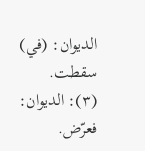الديوان: (في) سقطت.
(٣): الديوان: فعرّض.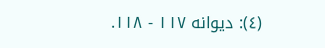(٤): ديوانه ١١٧ - ١١٨.